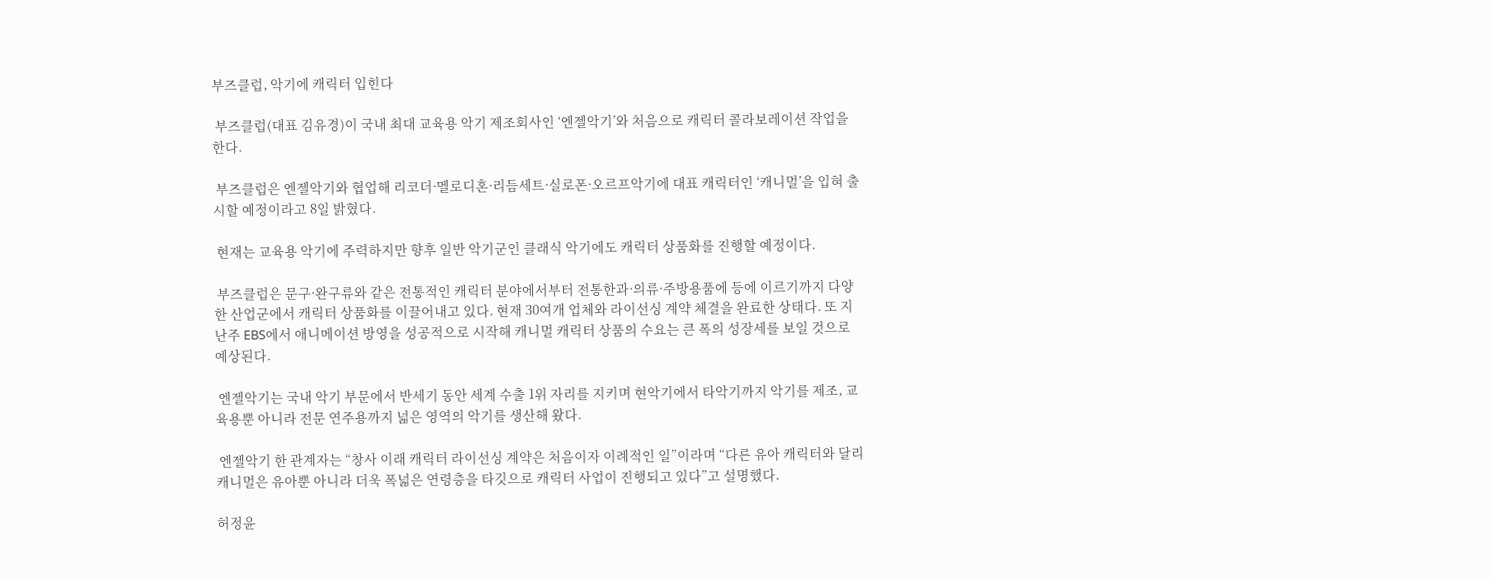부즈클럽, 악기에 캐릭터 입힌다

 부즈클럽(대표 김유경)이 국내 최대 교육용 악기 제조회사인 ‘엔젤악기’와 처음으로 캐릭터 콜라보레이션 작업을 한다.

 부즈클럽은 엔젤악기와 협업해 리코더·멜로디혼·리듬세트·실로폰·오르프악기에 대표 캐릭터인 ‘캐니멀’을 입혀 출시할 예정이라고 8일 밝혔다.

 현재는 교육용 악기에 주력하지만 향후 일반 악기군인 클래식 악기에도 캐릭터 상품화를 진행할 예정이다.

 부즈클럽은 문구·완구류와 같은 전통적인 캐릭터 분야에서부터 전통한과·의류·주방용품에 등에 이르기까지 다양한 산업군에서 캐릭터 상품화를 이끌어내고 있다. 현재 30여개 업체와 라이선싱 계약 체결을 완료한 상태다. 또 지난주 EBS에서 애니메이션 방영을 성공적으로 시작해 캐니멀 캐릭터 상품의 수요는 큰 폭의 성장세를 보일 것으로 예상된다.

 엔젤악기는 국내 악기 부문에서 반세기 동안 세계 수출 1위 자리를 지키며 현악기에서 타악기까지 악기를 제조, 교육용뿐 아니라 전문 연주용까지 넓은 영역의 악기를 생산해 왔다.

 엔젤악기 한 관계자는 “창사 이래 캐릭터 라이선싱 계약은 처음이자 이례적인 일”이라며 “다른 유아 캐릭터와 달리 캐니멀은 유아뿐 아니라 더욱 폭넓은 연령층을 타깃으로 캐릭터 사업이 진행되고 있다”고 설명했다.

허정윤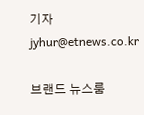기자 jyhur@etnews.co.kr

브랜드 뉴스룸